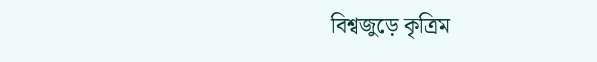বিশ্বজুড়ে কৃত্রিম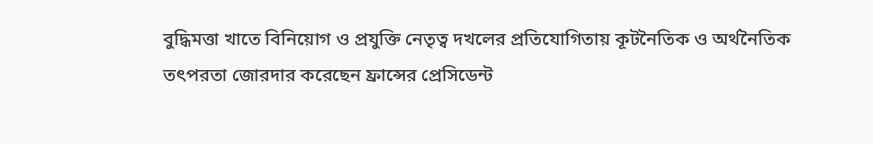বুদ্ধিমত্তা খাতে বিনিয়োগ ও প্রযুক্তি নেতৃত্ব দখলের প্রতিযোগিতায় কূটনৈতিক ও অর্থনৈতিক তৎপরতা জোরদার করেছেন ফ্রান্সের প্রেসিডেন্ট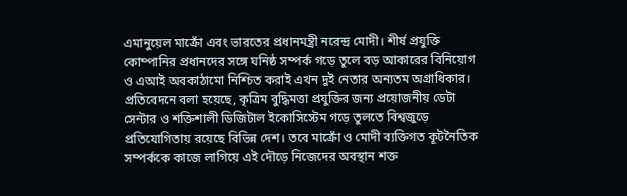এমানুয়েল মাক্রোঁ এবং ভারতের প্রধানমন্ত্রী নরেন্দ্র মোদী। শীর্ষ প্রযুক্তি কোম্পানির প্রধানদের সঙ্গে ঘনিষ্ঠ সম্পর্ক গড়ে তুলে বড় আকারের বিনিয়োগ ও এআই অবকাঠামো নিশ্চিত করাই এখন দুই নেতার অন্যতম অগ্রাধিকার।
প্রতিবেদনে বলা হয়েছে, কৃত্রিম বুদ্ধিমত্তা প্রযুক্তির জন্য প্রয়োজনীয় ডেটা সেন্টার ও শক্তিশালী ডিজিটাল ইকোসিস্টেম গড়ে তুলতে বিশ্বজুড়ে প্রতিযোগিতায় রয়েছে বিভিন্ন দেশ। তবে মাক্রোঁ ও মোদী ব্যক্তিগত কূটনৈতিক সম্পর্ককে কাজে লাগিয়ে এই দৌড়ে নিজেদের অবস্থান শক্ত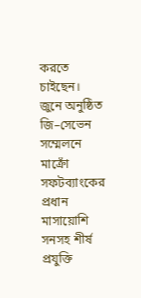করতে চাইছেন।
জুনে অনুষ্ঠিত জি–সেভেন সম্মেলনে মাক্রোঁ সফটব্যাংকের প্রধান মাসায়োশি সনসহ শীর্ষ প্রযুক্তি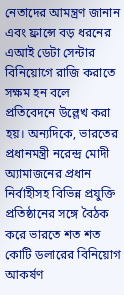নেতাদের আমন্ত্রণ জানান এবং ফ্রান্সে বড় ধরনের এআই ডেটা সেন্টার বিনিয়োগে রাজি করাতে সক্ষম হন বলে প্রতিবেদনে উল্লেখ করা হয়। অন্যদিকে, ভারতের প্রধানমন্ত্রী নরেন্দ্র মোদী অ্যামাজনের প্রধান নির্বাহীসহ বিভিন্ন প্রযুক্তি প্রতিষ্ঠানের সঙ্গে বৈঠক করে ভারতে শত শত কোটি ডলারের বিনিয়োগ আকর্ষণ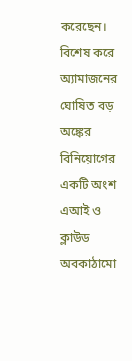করেছেন।
বিশেষ করে অ্যামাজনের ঘোষিত বড় অঙ্কের বিনিয়োগের একটি অংশ এআই ও ক্লাউড অবকাঠামো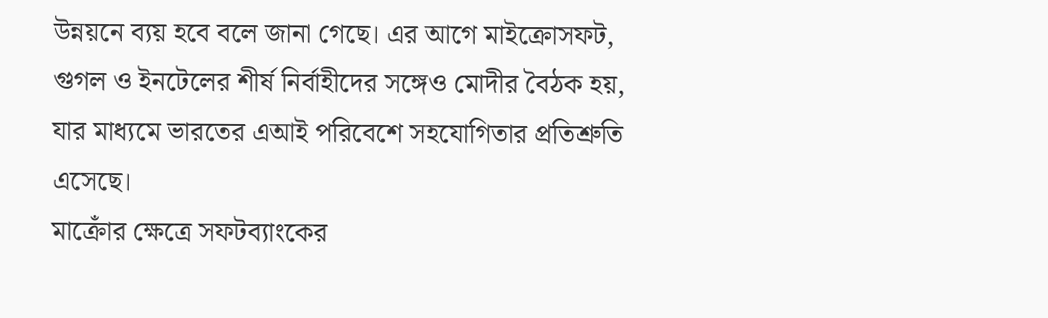উন্নয়নে ব্যয় হবে বলে জানা গেছে। এর আগে মাইক্রোসফট, গুগল ও ইনটেলের শীর্ষ নির্বাহীদের সঙ্গেও মোদীর বৈঠক হয়, যার মাধ্যমে ভারতের এআই পরিবেশে সহযোগিতার প্রতিশ্রুতি এসেছে।
মাক্রোঁর ক্ষেত্রে সফটব্যাংকের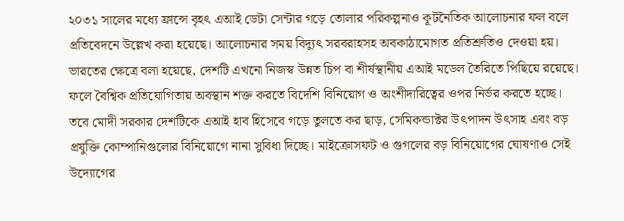২০৩১ সালের মধ্যে ফ্রান্সে বৃহৎ এআই ডেটা সেন্টার গড়ে তোলার পরিকল্পনাও কূটনৈতিক আলোচনার ফল বলে প্রতিবেদনে উল্লেখ করা হয়েছে। আলোচনার সময় বিদ্যুৎ সরবরাহসহ অবকাঠামোগত প্রতিশ্রুতিও দেওয়া হয়।
ভারতের ক্ষেত্রে বলা হয়েছে, দেশটি এখনো নিজস্ব উন্নত চিপ বা শীর্ষস্থানীয় এআই মডেল তৈরিতে পিছিয়ে রয়েছে। ফলে বৈশ্বিক প্রতিযোগিতায় অবস্থান শক্ত করতে বিদেশি বিনিয়োগ ও অংশীদারিত্বের ওপর নির্ভর করতে হচ্ছে।
তবে মোদী সরকার দেশটিকে এআই হাব হিসেবে গড়ে তুলতে কর ছাড়, সেমিকন্ডাক্টর উৎপাদন উৎসাহ এবং বড় প্রযুক্তি কোম্পানিগুলোর বিনিয়োগে নানা সুবিধা দিচ্ছে। মাইক্রোসফট ও গুগলের বড় বিনিয়োগের ঘোষণাও সেই উদ্যোগের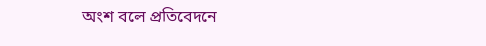অংশ বলে প্রতিবেদনে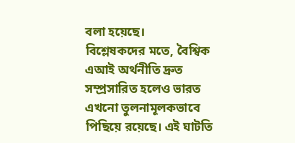বলা হয়েছে।
বিশ্লেষকদের মতে, বৈশ্বিক এআই অর্থনীতি দ্রুত সম্প্রসারিত হলেও ভারত এখনো তুলনামূলকভাবে পিছিয়ে রয়েছে। এই ঘাটতি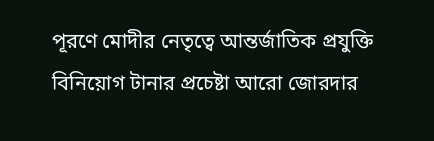পূরণে মোদীর নেতৃত্বে আন্তর্জাতিক প্রযুক্তি বিনিয়োগ টানার প্রচেষ্টা আরো জোরদার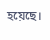হয়েছে।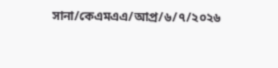সানা/কেএমএএ/আপ্র/৬/৭/২০২৬